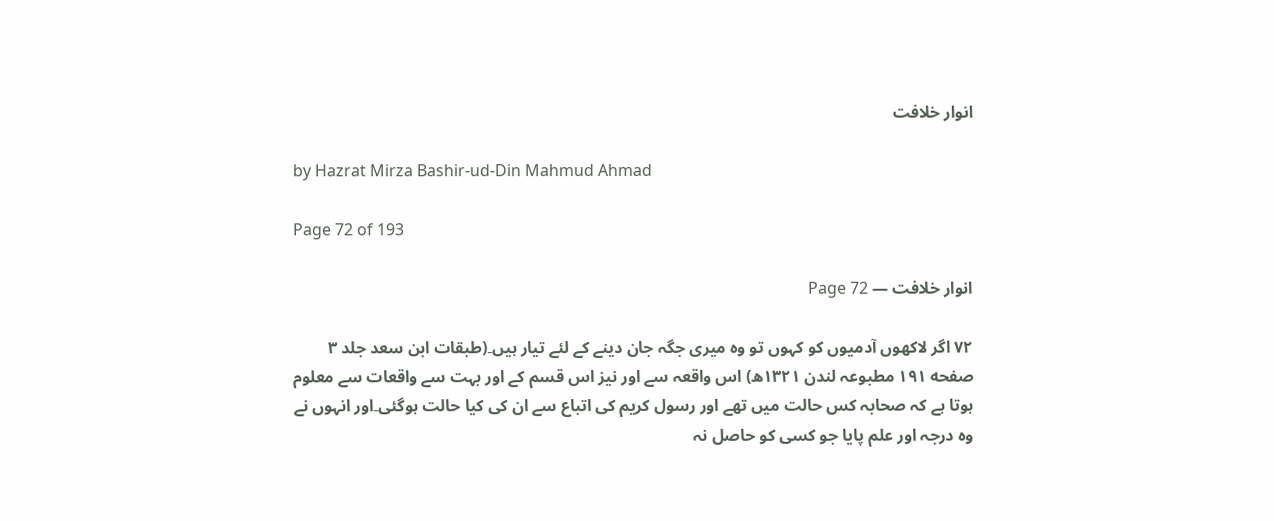انوار خلافت

by Hazrat Mirza Bashir-ud-Din Mahmud Ahmad

Page 72 of 193

انوار خلافت — Page 72

۷۲ اگر لاکھوں آدمیوں کو کہوں تو وہ میری جگہ جان دینے کے لئے تیار ہیں۔(طبقات ابن سعد جلد ۳ صفحه ۱۹۱ مطبوعہ لندن ۱۳۲۱ھ) اس واقعہ سے اور نیز اس قسم کے اور بہت سے واقعات سے معلوم ہوتا ہے کہ صحابہ کس حالت میں تھے اور رسول کریم کی اتباع سے ان کی کیا حالت ہوگئی۔اور انہوں نے وہ درجہ اور علم پایا جو کسی کو حاصل نہ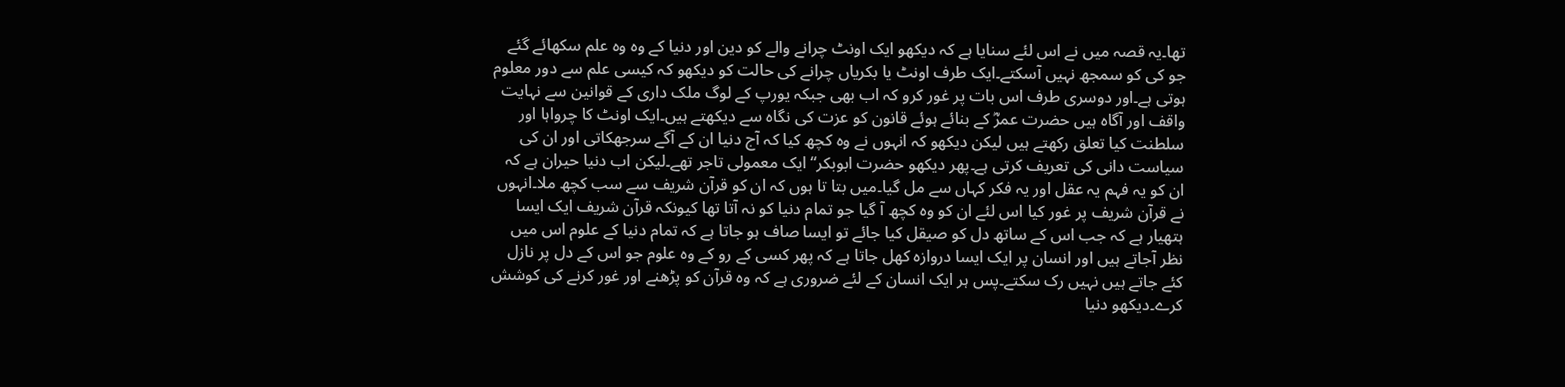تھا۔یہ قصہ میں نے اس لئے سنایا ہے کہ دیکھو ایک اونٹ چرانے والے کو دین اور دنیا کے وہ وہ علم سکھائے گئے جو کی کو سمجھ نہیں آسکتے۔ایک طرف اونٹ یا بکریاں چرانے کی حالت کو دیکھو کہ کیسی علم سے دور معلوم ہوتی ہے۔اور دوسری طرف اس بات پر غور کرو کہ اب بھی جبکہ یورپ کے لوگ ملک داری کے قوانین سے نہایت واقف اور آگاہ ہیں حضرت عمرؓ کے بنائے ہوئے قانون کو عزت کی نگاہ سے دیکھتے ہیں۔ایک اونٹ کا چرواہا اور سلطنت کیا تعلق رکھتے ہیں لیکن دیکھو کہ انہوں نے وہ کچھ کیا کہ آج دنیا ان کے آگے سرجھکاتی اور ان کی سیاست دانی کی تعریف کرتی ہے۔پھر دیکھو حضرت ابوبکر“ ایک معمولی تاجر تھے۔لیکن اب دنیا حیران ہے کہ ان کو یہ فہم یہ عقل اور یہ فکر کہاں سے مل گیا۔میں بتا تا ہوں کہ ان کو قرآن شریف سے سب کچھ ملا۔انہوں نے قرآن شریف پر غور کیا اس لئے ان کو وہ کچھ آ گیا جو تمام دنیا کو نہ آتا تھا کیونکہ قرآن شریف ایک ایسا ہتھیار ہے کہ جب اس کے ساتھ دل کو صیقل کیا جائے تو ایسا صاف ہو جاتا ہے کہ تمام دنیا کے علوم اس میں نظر آجاتے ہیں اور انسان پر ایک ایسا دروازہ کھل جاتا ہے کہ پھر کسی کے رو کے وہ علوم جو اس کے دل پر نازل کئے جاتے ہیں نہیں رک سکتے۔پس ہر ایک انسان کے لئے ضروری ہے کہ وہ قرآن کو پڑھنے اور غور کرنے کی کوشش کرے۔دیکھو دنیا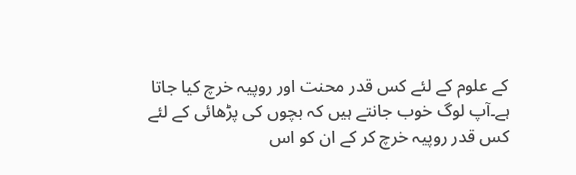کے علوم کے لئے کس قدر محنت اور روپیہ خرچ کیا جاتا ہے۔آپ لوگ خوب جانتے ہیں کہ بچوں کی پڑھائی کے لئے کس قدر روپیہ خرچ کر کے ان کو اس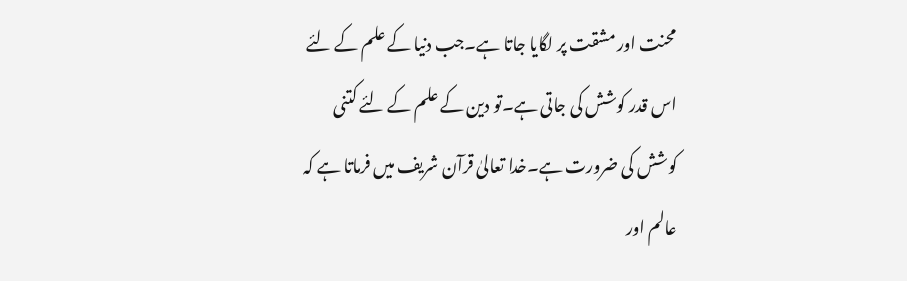محنت اور مشقت پر لگایا جاتا ہے۔جب دنیا کے علم کے لئے اس قدر کوشش کی جاتی ہے۔تو دین کے علم کے لئے کتنی کوشش کی ضرورت ہے۔خدا تعالیٰ قرآن شریف میں فرماتا ہے کہ عالم اور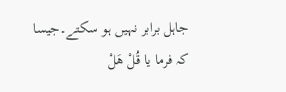جاہل برابر نہیں ہو سکتے۔جیسا کہ فرما یا قُلْ هَلْ